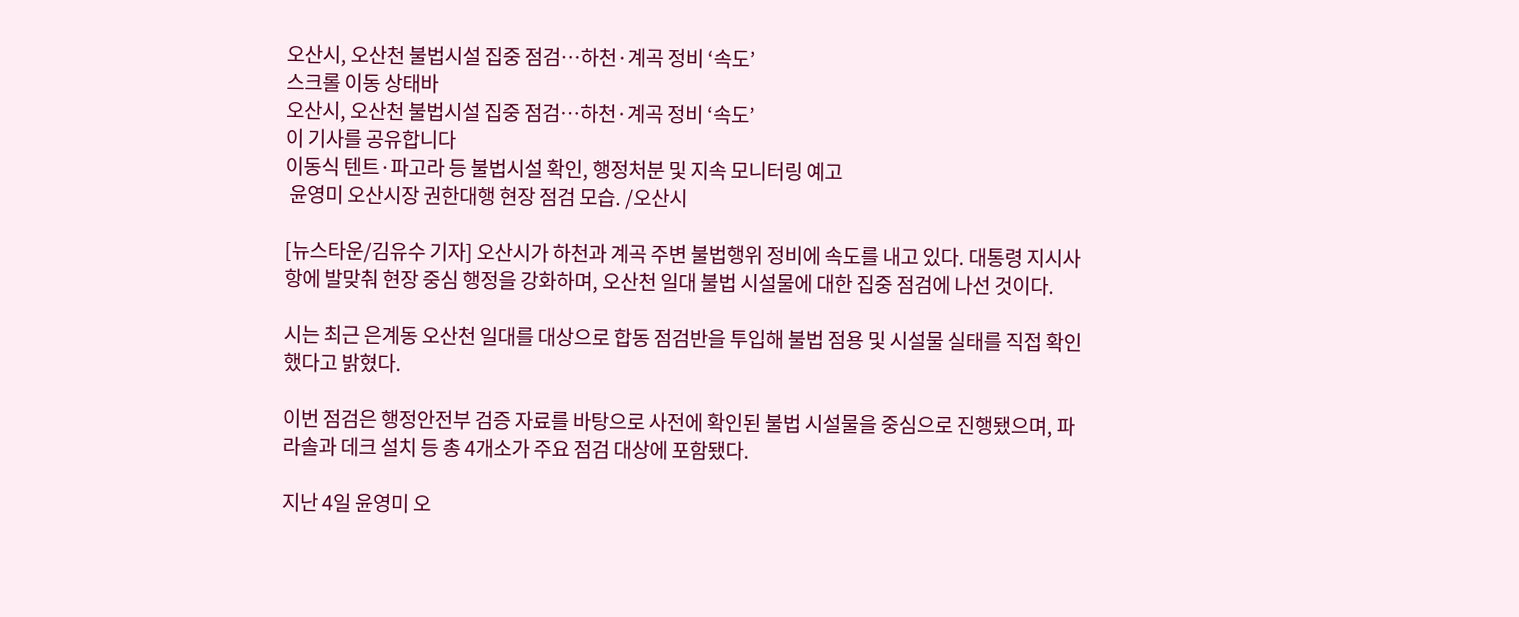오산시, 오산천 불법시설 집중 점검…하천·계곡 정비 ‘속도’
스크롤 이동 상태바
오산시, 오산천 불법시설 집중 점검…하천·계곡 정비 ‘속도’
이 기사를 공유합니다
이동식 텐트·파고라 등 불법시설 확인, 행정처분 및 지속 모니터링 예고
 윤영미 오산시장 권한대행 현장 점검 모습. /오산시

[뉴스타운/김유수 기자] 오산시가 하천과 계곡 주변 불법행위 정비에 속도를 내고 있다. 대통령 지시사항에 발맞춰 현장 중심 행정을 강화하며, 오산천 일대 불법 시설물에 대한 집중 점검에 나선 것이다.

시는 최근 은계동 오산천 일대를 대상으로 합동 점검반을 투입해 불법 점용 및 시설물 실태를 직접 확인했다고 밝혔다.

이번 점검은 행정안전부 검증 자료를 바탕으로 사전에 확인된 불법 시설물을 중심으로 진행됐으며, 파라솔과 데크 설치 등 총 4개소가 주요 점검 대상에 포함됐다.

지난 4일 윤영미 오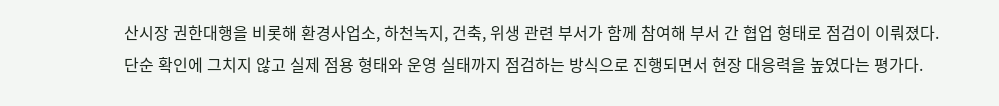산시장 권한대행을 비롯해 환경사업소, 하천녹지, 건축, 위생 관련 부서가 함께 참여해 부서 간 협업 형태로 점검이 이뤄졌다. 단순 확인에 그치지 않고 실제 점용 형태와 운영 실태까지 점검하는 방식으로 진행되면서 현장 대응력을 높였다는 평가다.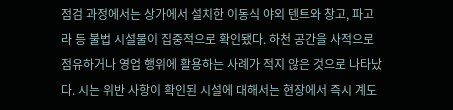점검 과정에서는 상가에서 설치한 이동식 야외 텐트와 창고, 파고라 등 불법 시설물이 집중적으로 확인됐다. 하천 공간을 사적으로 점유하거나 영업 행위에 활용하는 사례가 적지 않은 것으로 나타났다. 시는 위반 사항이 확인된 시설에 대해서는 현장에서 즉시 계도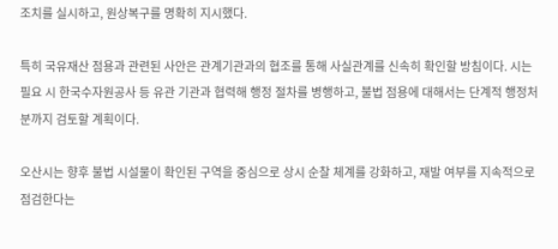조치를 실시하고, 원상복구를 명확히 지시했다.

특히 국유재산 점용과 관련된 사안은 관계기관과의 협조를 통해 사실관계를 신속히 확인할 방침이다. 시는 필요 시 한국수자원공사 등 유관 기관과 협력해 행정 절차를 병행하고, 불법 점용에 대해서는 단계적 행정처분까지 검토할 계획이다.

오산시는 향후 불법 시설물이 확인된 구역을 중심으로 상시 순찰 체계를 강화하고, 재발 여부를 지속적으로 점검한다는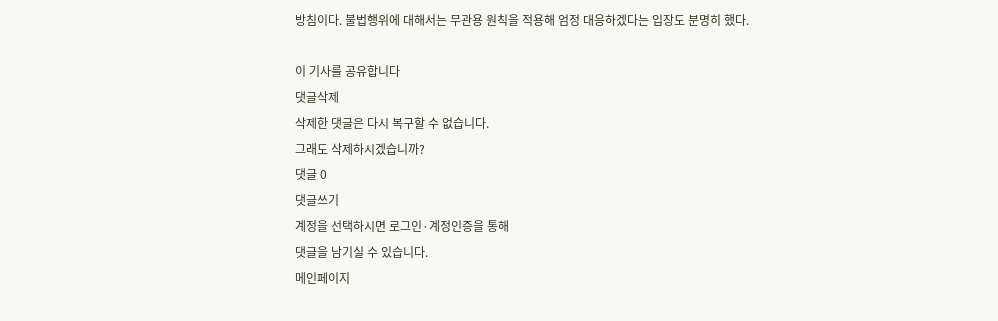방침이다. 불법행위에 대해서는 무관용 원칙을 적용해 엄정 대응하겠다는 입장도 분명히 했다.

이 기사를 공유합니다
댓글삭제
삭제한 댓글은 다시 복구할 수 없습니다.
그래도 삭제하시겠습니까?
댓글 0
댓글쓰기
계정을 선택하시면 로그인·계정인증을 통해
댓글을 남기실 수 있습니다.
메인페이지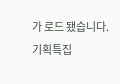가 로드 됐습니다.
기획특집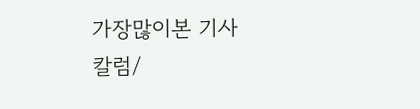가장많이본 기사
칼럼/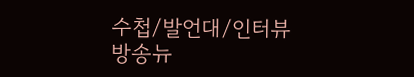수첩/발언대/인터뷰
방송뉴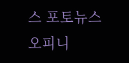스 포토뉴스
오피니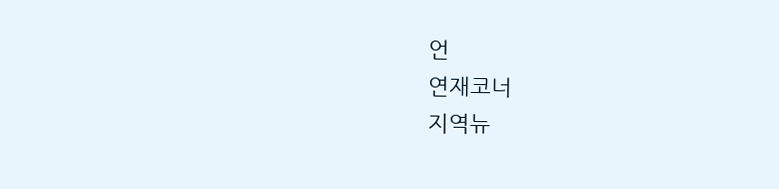언
연재코너
지역뉴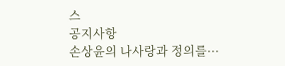스
공지사항
손상윤의 나사랑과 정의를···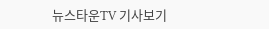뉴스타운TV 기사보기